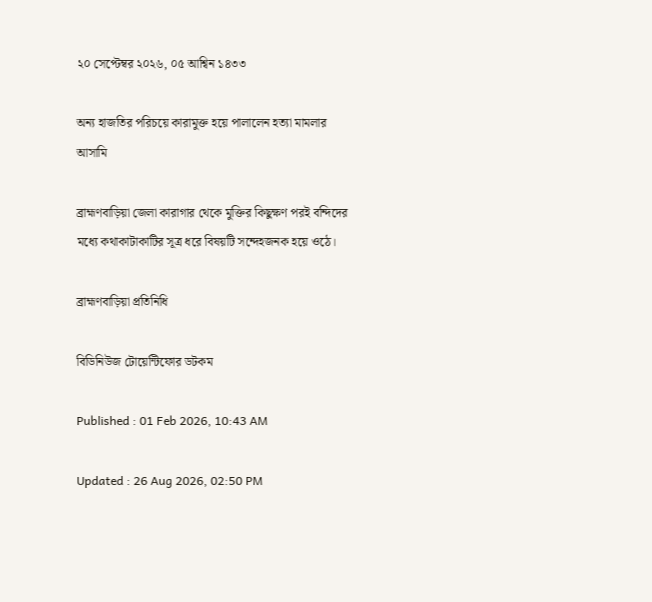২০ সেপ্টেম্বর ২০২৬, ০৫ আশ্বিন ১৪৩৩

অন্য হাজতির পরিচয়ে কারামুক্ত হয়ে পালালেন হত্যা মামলার আসামি

ব্রাহ্মণবাড়িয়া জেলা কারাগার থেকে মুক্তির কিছুক্ষণ পরই বন্দিদের মধ্যে কথাকাটাকাটির সূত্র ধরে বিষয়টি সন্দেহজনক হয়ে ওঠে।

ব্রাহ্মণবাড়িয়া প্রতিনিধি

বিডিনিউজ টোয়েন্টিফোর ডটকম

Published : 01 Feb 2026, 10:43 AM

Updated : 26 Aug 2026, 02:50 PM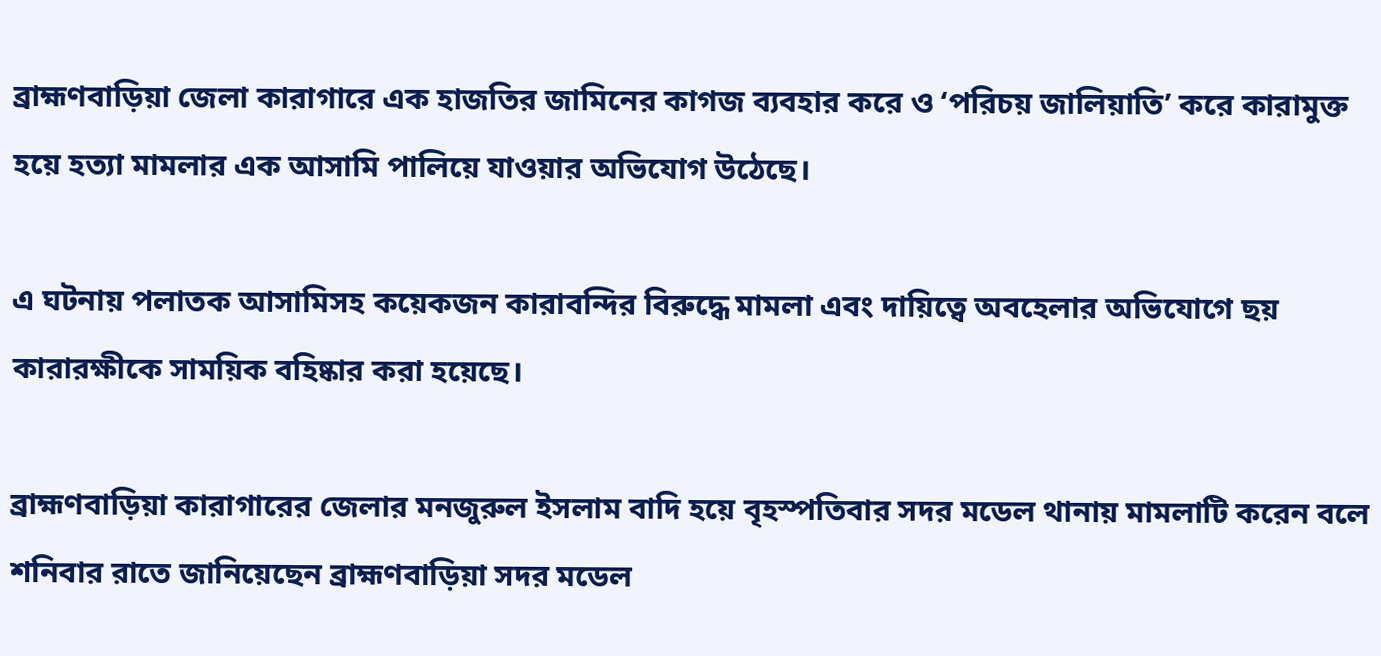ব্রাহ্মণবাড়িয়া জেলা কারাগারে এক হাজতির জামিনের কাগজ ব্যবহার করে ও ‘পরিচয় জালিয়াতি’ করে কারামুক্ত হয়ে হত্যা মামলার এক আসামি পালিয়ে যাওয়ার অভিযোগ উঠেছে।

এ ঘটনায় পলাতক আসামিসহ কয়েকজন কারাবন্দির বিরুদ্ধে মামলা এবং দায়িত্বে অবহেলার অভিযোগে ছয় কারারক্ষীকে সাময়িক বহিষ্কার করা হয়েছে।

ব্রাহ্মণবাড়িয়া কারাগারের জেলার মনজুরুল ইসলাম বাদি হয়ে বৃহস্পতিবার সদর মডেল থানায় মামলাটি করেন বলে শনিবার রাতে জানিয়েছেন ব্রাহ্মণবাড়িয়া সদর মডেল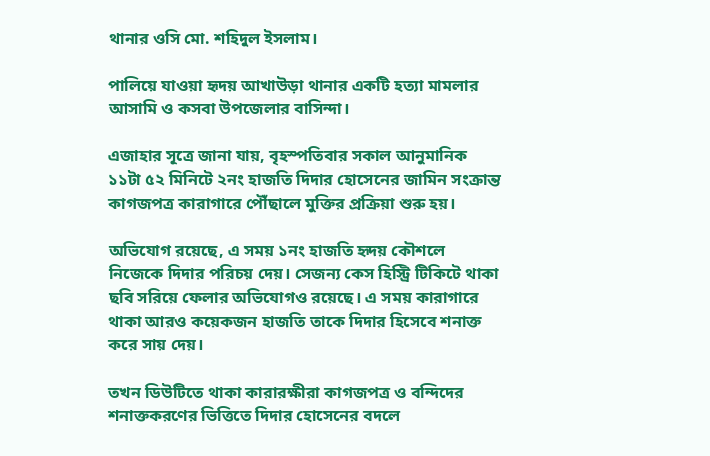থানার ওসি মো. শহিদুল ইসলাম।

পালিয়ে যাওয়া হৃদয় আখাউড়া থানার একটি হত্যা মামলার আসামি ও কসবা উপজেলার বাসিন্দা।

এজাহার সূত্রে জানা যায়, বৃহস্পতিবার সকাল আনুমানিক ১১টা ৫২ মিনিটে ২নং হাজতি দিদার হোসেনের জামিন সংক্রান্ত কাগজপত্র কারাগারে পৌঁছালে মুক্তির প্রক্রিয়া শুরু হয়।

অভিযোগ রয়েছে, এ সময় ১নং হাজতি হৃদয় কৌশলে নিজেকে দিদার পরিচয় দেয়। সেজন্য কেস হিস্ট্রি টিকিটে থাকা ছবি সরিয়ে ফেলার অভিযোগও রয়েছে। এ সময় কারাগারে থাকা আরও কয়েকজন হাজতি তাকে দিদার হিসেবে শনাক্ত করে সায় দেয়।

তখন ডিউটিতে থাকা কারারক্ষীরা কাগজপত্র ও বন্দিদের শনাক্তকরণের ভিত্তিতে দিদার হোসেনের বদলে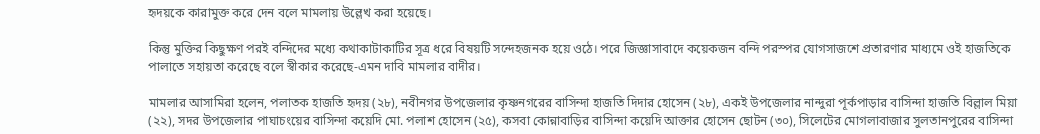হৃদয়কে কারামুক্ত করে দেন বলে মামলায় উল্লেখ করা হয়েছে।

কিন্তু মুক্তির কিছুক্ষণ পরই বন্দিদের মধ্যে কথাকাটাকাটির সূত্র ধরে বিষয়টি সন্দেহজনক হয়ে ওঠে। পরে জিজ্ঞাসাবাদে কয়েকজন বন্দি পরস্পর যোগসাজশে প্রতারণার মাধ্যমে ওই হাজতিকে পালাতে সহায়তা করেছে বলে স্বীকার করেছে-এমন দাবি মামলার বাদীর।

মামলার আসামিরা হলেন, পলাতক হাজতি হৃদয় (২৮), নবীনগর উপজেলার কৃষ্ণনগরের বাসিন্দা হাজতি দিদার হোসেন (২৮), একই উপজেলার নান্দুরা পূর্কপাড়ার বাসিন্দা হাজতি বিল্লাল মিয়া (২২), সদর উপজেলার পাঘাচংয়ের বাসিন্দা কয়েদি মো. পলাশ হোসেন (২৫), কসবা কোন্নাবাড়ির বাসিন্দা কয়েদি আক্তার হোসেন ছোটন (৩০), সিলেটের মোগলাবাজার সুলতানপুরের বাসিন্দা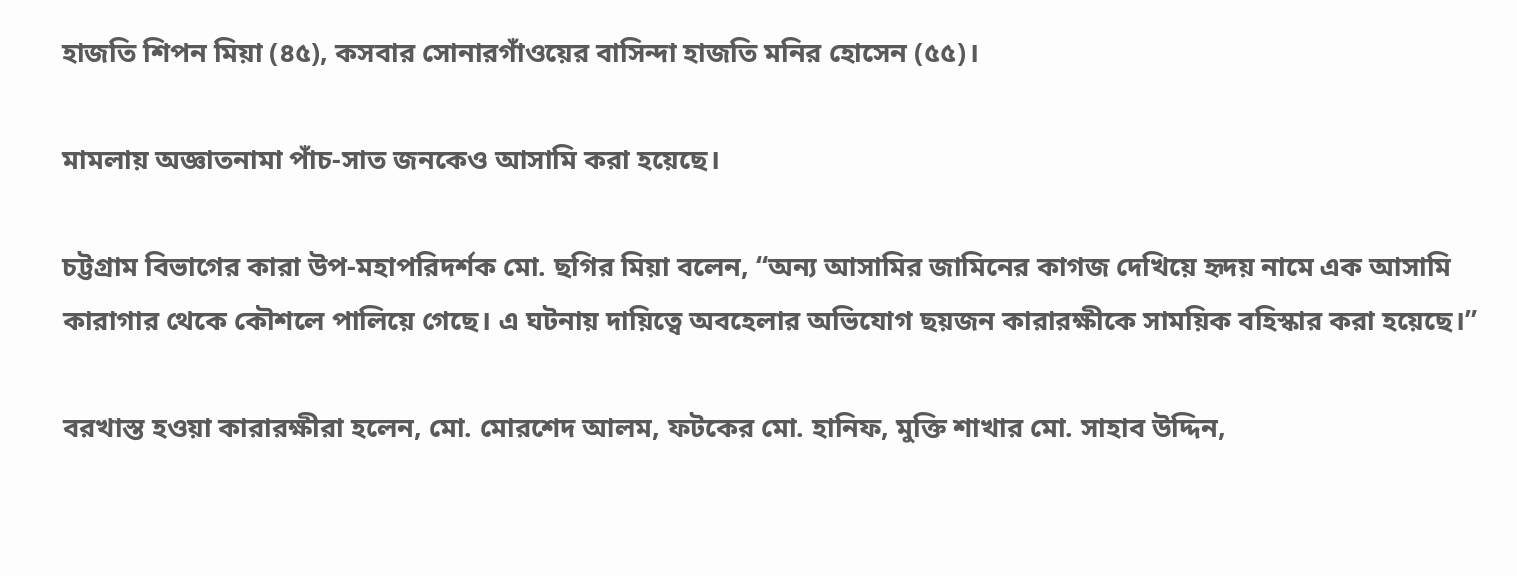হাজতি শিপন মিয়া (৪৫), কসবার সোনারগাঁওয়ের বাসিন্দা হাজতি মনির হোসেন (৫৫)।

মামলায় অজ্ঞাতনামা পাঁচ-সাত জনকেও আসামি করা হয়েছে।

চট্টগ্রাম বিভাগের কারা উপ-মহাপরিদর্শক মো. ছগির মিয়া বলেন, “অন্য আসামির জামিনের কাগজ দেখিয়ে হৃদয় নামে এক আসামি কারাগার থেকে কৌশলে পালিয়ে গেছে। এ ঘটনায় দায়িত্বে অবহেলার অভিযোগ ছয়জন কারারক্ষীকে সাময়িক বহিস্কার করা হয়েছে।”

বরখাস্ত হওয়া কারারক্ষীরা হলেন, মো. মোরশেদ আলম, ফটকের মো. হানিফ, মুক্তি শাখার মো. সাহাব উদ্দিন,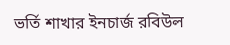ভর্তি শাখার ইনচার্জ রবিউল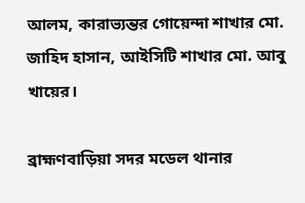আলম, কারাভ্যন্তর গোয়েন্দা শাখার মো. জাহিদ হাসান, আইসিটি শাখার মো. আবু খায়ের।

ব্রাহ্মণবাড়িয়া সদর মডেল থানার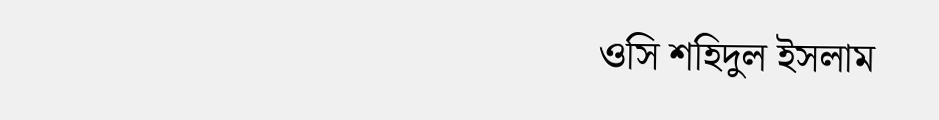ওসি শহিদুল ইসলাম